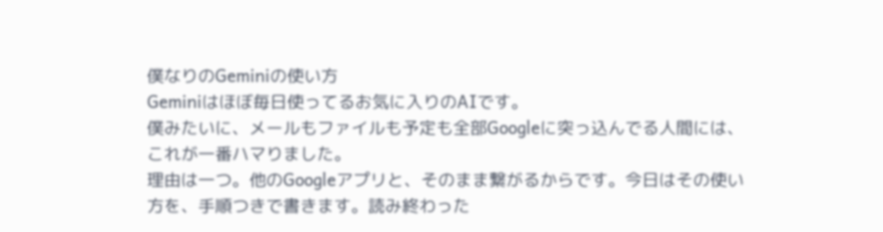僕なりのGeminiの使い方
Geminiはほぼ毎日使ってるお気に入りのAIです。
僕みたいに、メールもファイルも予定も全部Googleに突っ込んでる人間には、これが一番ハマりました。
理由は一つ。他のGoogleアプリと、そのまま繋がるからです。今日はその使い方を、手順つきで書きます。読み終わった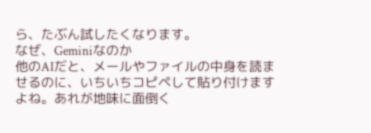ら、たぶん試したくなります。
なぜ、Geminiなのか
他のAIだと、メールやファイルの中身を読ませるのに、いちいちコピペして貼り付けますよね。あれが地味に面倒く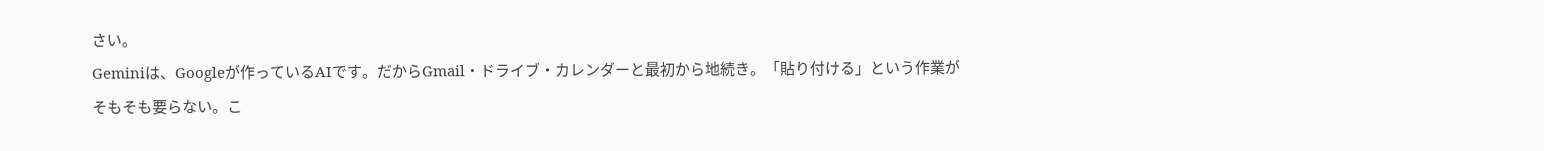さい。
Geminiは、Googleが作っているAIです。だからGmail・ドライブ・カレンダーと最初から地続き。「貼り付ける」という作業がそもそも要らない。こ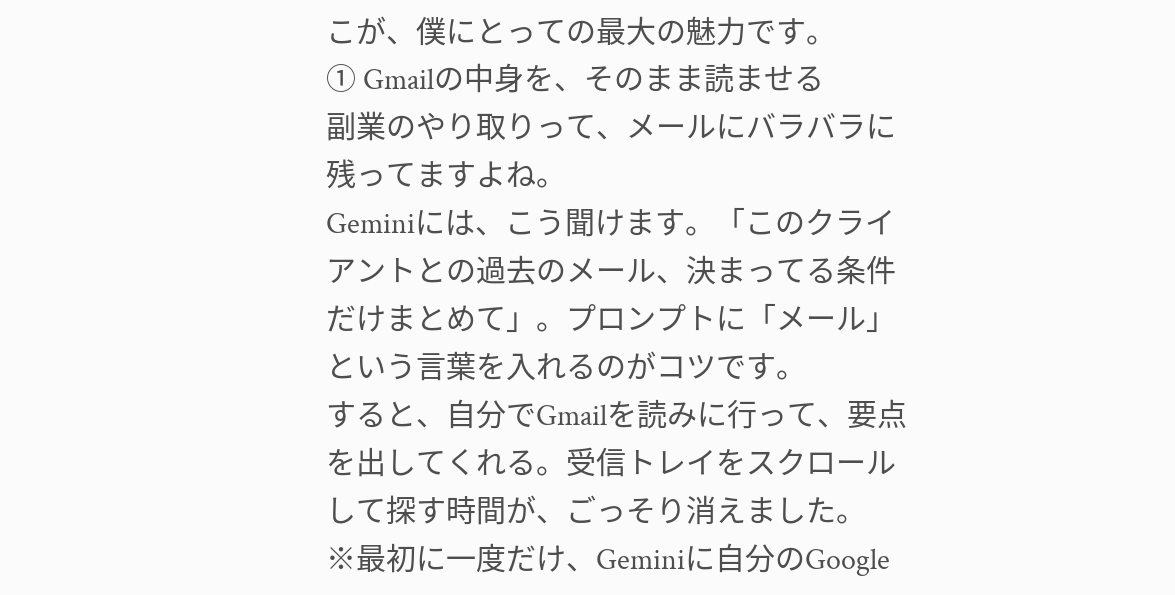こが、僕にとっての最大の魅力です。
① Gmailの中身を、そのまま読ませる
副業のやり取りって、メールにバラバラに残ってますよね。
Geminiには、こう聞けます。「このクライアントとの過去のメール、決まってる条件だけまとめて」。プロンプトに「メール」という言葉を入れるのがコツです。
すると、自分でGmailを読みに行って、要点を出してくれる。受信トレイをスクロールして探す時間が、ごっそり消えました。
※最初に一度だけ、Geminiに自分のGoogle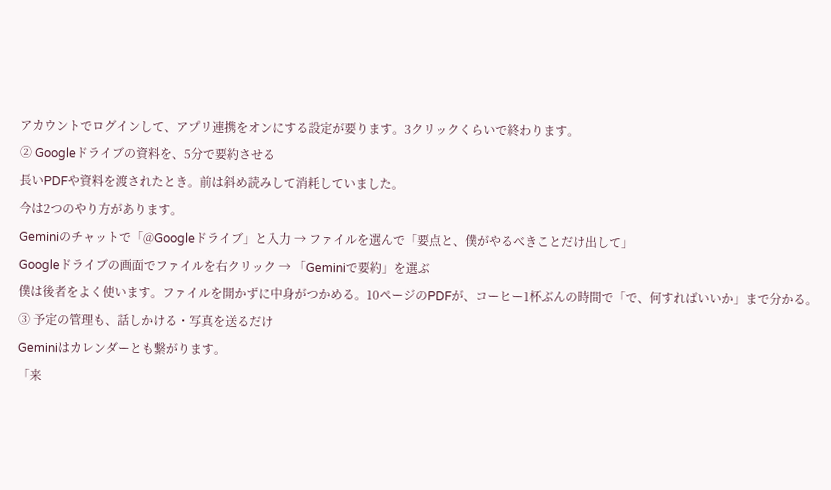アカウントでログインして、アプリ連携をオンにする設定が要ります。3クリックくらいで終わります。
② Googleドライブの資料を、5分で要約させる
長いPDFや資料を渡されたとき。前は斜め読みして消耗していました。
今は2つのやり方があります。
Geminiのチャットで「@Googleドライブ」と入力 → ファイルを選んで「要点と、僕がやるべきことだけ出して」
Googleドライブの画面でファイルを右クリック → 「Geminiで要約」を選ぶ
僕は後者をよく使います。ファイルを開かずに中身がつかめる。10ページのPDFが、コーヒー1杯ぶんの時間で「で、何すればいいか」まで分かる。
③ 予定の管理も、話しかける・写真を送るだけ
Geminiはカレンダーとも繋がります。
「来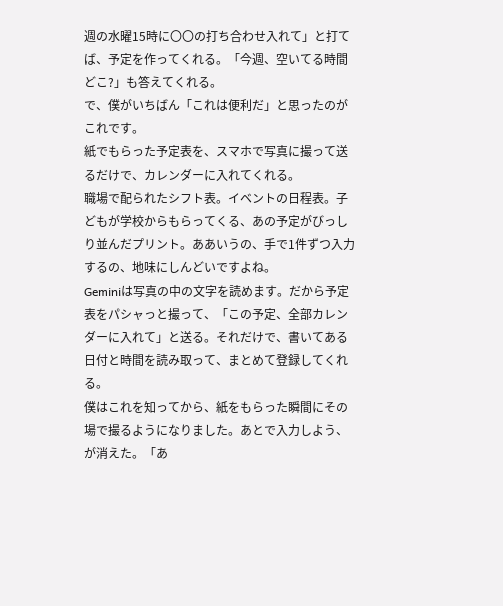週の水曜15時に〇〇の打ち合わせ入れて」と打てば、予定を作ってくれる。「今週、空いてる時間どこ?」も答えてくれる。
で、僕がいちばん「これは便利だ」と思ったのがこれです。
紙でもらった予定表を、スマホで写真に撮って送るだけで、カレンダーに入れてくれる。
職場で配られたシフト表。イベントの日程表。子どもが学校からもらってくる、あの予定がびっしり並んだプリント。ああいうの、手で1件ずつ入力するの、地味にしんどいですよね。
Geminiは写真の中の文字を読めます。だから予定表をパシャっと撮って、「この予定、全部カレンダーに入れて」と送る。それだけで、書いてある日付と時間を読み取って、まとめて登録してくれる。
僕はこれを知ってから、紙をもらった瞬間にその場で撮るようになりました。あとで入力しよう、が消えた。「あ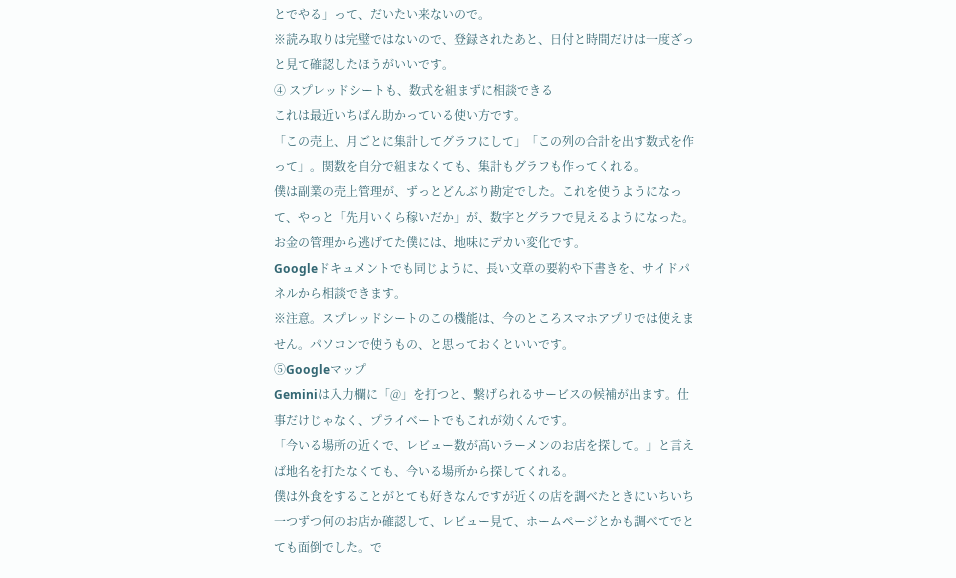とでやる」って、だいたい来ないので。
※読み取りは完璧ではないので、登録されたあと、日付と時間だけは一度ざっと見て確認したほうがいいです。
④ スプレッドシートも、数式を組まずに相談できる
これは最近いちばん助かっている使い方です。
「この売上、月ごとに集計してグラフにして」「この列の合計を出す数式を作って」。関数を自分で組まなくても、集計もグラフも作ってくれる。
僕は副業の売上管理が、ずっとどんぶり勘定でした。これを使うようになって、やっと「先月いくら稼いだか」が、数字とグラフで見えるようになった。お金の管理から逃げてた僕には、地味にデカい変化です。
Googleドキュメントでも同じように、長い文章の要約や下書きを、サイドパネルから相談できます。
※注意。スプレッドシートのこの機能は、今のところスマホアプリでは使えません。パソコンで使うもの、と思っておくといいです。
⑤Googleマップ
Geminiは入力欄に「@」を打つと、繋げられるサービスの候補が出ます。仕事だけじゃなく、プライベートでもこれが効くんです。
「今いる場所の近くで、レビュー数が高いラーメンのお店を探して。」と言えば地名を打たなくても、今いる場所から探してくれる。
僕は外食をすることがとても好きなんですが近くの店を調べたときにいちいち一つずつ何のお店か確認して、レビュー見て、ホームページとかも調べてでとても面倒でした。で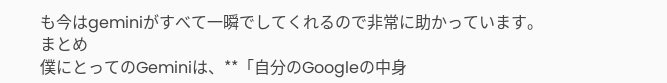も今はgeminiがすべて一瞬でしてくれるので非常に助かっています。
まとめ
僕にとってのGeminiは、**「自分のGoogleの中身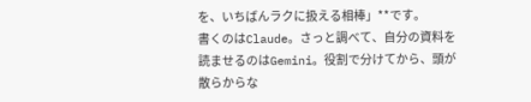を、いちばんラクに扱える相棒」**です。
書くのはClaude。さっと調べて、自分の資料を読ませるのはGemini。役割で分けてから、頭が散らからな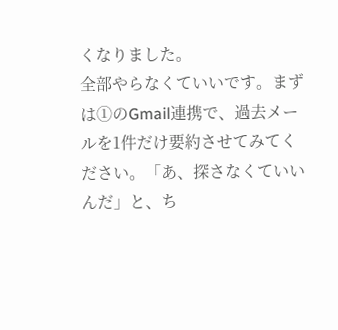くなりました。
全部やらなくていいです。まずは①のGmail連携で、過去メールを1件だけ要約させてみてください。「あ、探さなくていいんだ」と、ち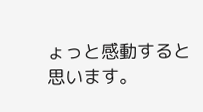ょっと感動すると思います。